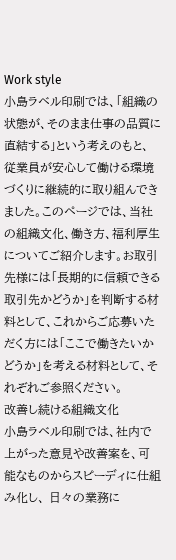Work style
小島ラベル印刷では、「組織の状態が、そのまま仕事の品質に直結する」という考えのもと、 従業員が安心して働ける環境づくりに継続的に取り組んできました。このページでは、当社の組織文化、働き方、福利厚生についてご紹介します。お取引先様には「長期的に信頼できる取引先かどうか」を判断する材料として、これからご応募いただく方には「ここで働きたいかどうか」を考える材料として、それぞれご参照ください。
改善し続ける組織文化
小島ラベル印刷では、社内で上がった意見や改善案を、可能なものからスピーディに仕組み化し、 日々の業務に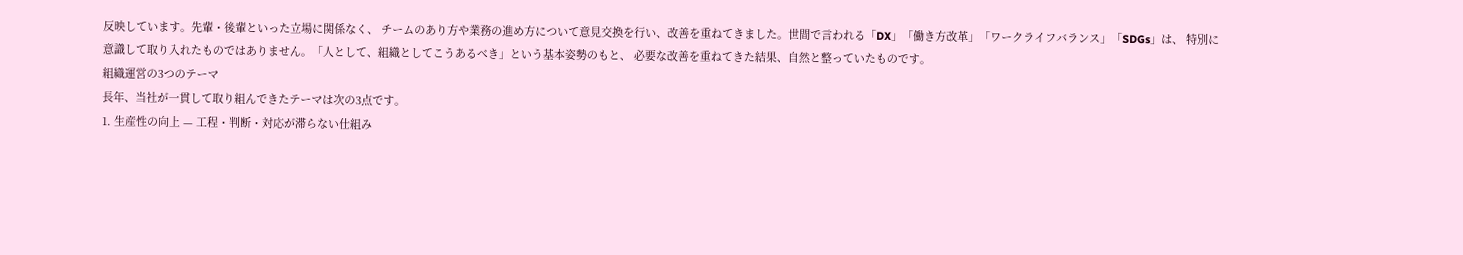反映しています。先輩・後輩といった立場に関係なく、 チームのあり方や業務の進め方について意見交換を行い、改善を重ねてきました。世間で言われる「DX」「働き方改革」「ワークライフバランス」「SDGs」は、 特別に意識して取り入れたものではありません。「人として、組織としてこうあるべき」という基本姿勢のもと、 必要な改善を重ねてきた結果、自然と整っていたものです。
組織運営の3つのテーマ
長年、当社が一貫して取り組んできたテーマは次の3点です。
1. 生産性の向上 — 工程・判断・対応が滞らない仕組み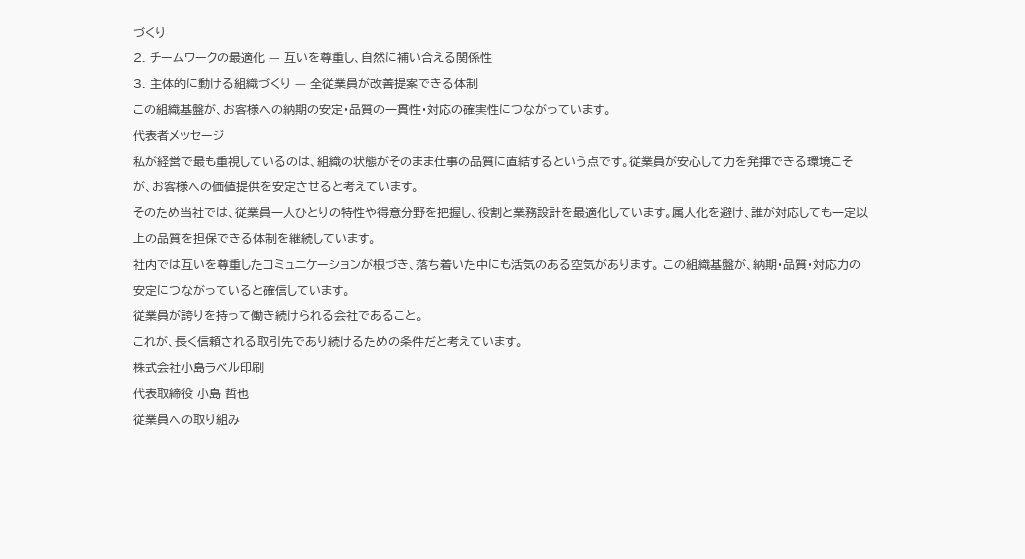づくり
2. チームワークの最適化 — 互いを尊重し、自然に補い合える関係性
3. 主体的に動ける組織づくり — 全従業員が改善提案できる体制
この組織基盤が、お客様への納期の安定・品質の一貫性・対応の確実性につながっています。
代表者メッセージ
私が経営で最も重視しているのは、組織の状態がそのまま仕事の品質に直結するという点です。従業員が安心して力を発揮できる環境こそが、お客様への価値提供を安定させると考えています。
そのため当社では、従業員一人ひとりの特性や得意分野を把握し、役割と業務設計を最適化しています。属人化を避け、誰が対応しても一定以上の品質を担保できる体制を継続しています。
社内では互いを尊重したコミュニケーションが根づき、落ち着いた中にも活気のある空気があります。 この組織基盤が、納期・品質・対応力の安定につながっていると確信しています。
従業員が誇りを持って働き続けられる会社であること。
これが、長く信頼される取引先であり続けるための条件だと考えています。
株式会社小島ラベル印刷
代表取締役 小島 哲也
従業員への取り組み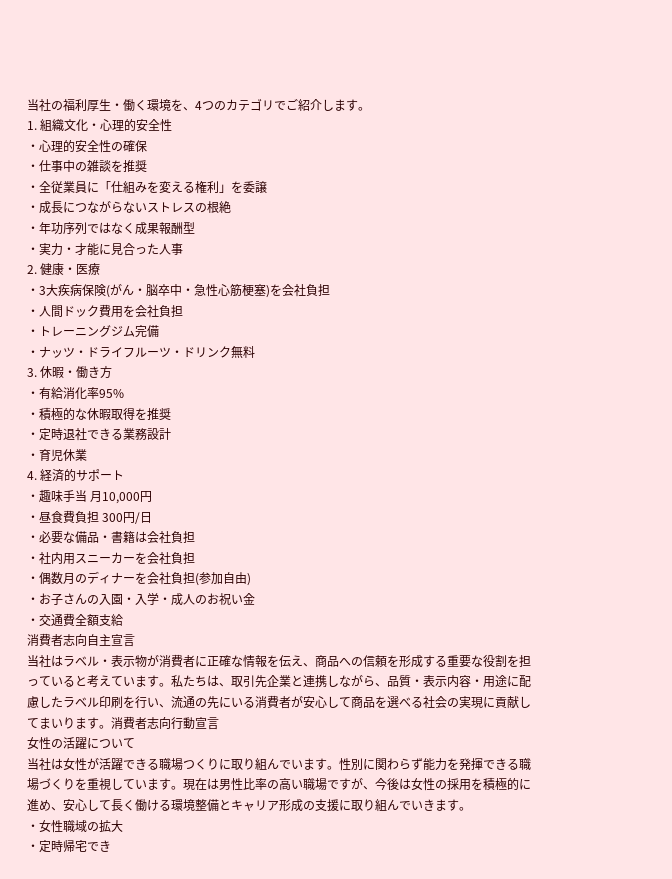当社の福利厚生・働く環境を、4つのカテゴリでご紹介します。
1. 組織文化・心理的安全性
・心理的安全性の確保
・仕事中の雑談を推奨
・全従業員に「仕組みを変える権利」を委譲
・成長につながらないストレスの根絶
・年功序列ではなく成果報酬型
・実力・才能に見合った人事
2. 健康・医療
・3大疾病保険(がん・脳卒中・急性心筋梗塞)を会社負担
・人間ドック費用を会社負担
・トレーニングジム完備
・ナッツ・ドライフルーツ・ドリンク無料
3. 休暇・働き方
・有給消化率95%
・積極的な休暇取得を推奨
・定時退社できる業務設計
・育児休業
4. 経済的サポート
・趣味手当 月10,000円
・昼食費負担 300円/日
・必要な備品・書籍は会社負担
・社内用スニーカーを会社負担
・偶数月のディナーを会社負担(参加自由)
・お子さんの入園・入学・成人のお祝い金
・交通費全額支給
消費者志向自主宣言
当社はラベル・表示物が消費者に正確な情報を伝え、商品への信頼を形成する重要な役割を担っていると考えています。私たちは、取引先企業と連携しながら、品質・表示内容・用途に配慮したラベル印刷を行い、流通の先にいる消費者が安心して商品を選べる社会の実現に貢献してまいります。消費者志向行動宣言
女性の活躍について
当社は女性が活躍できる職場つくりに取り組んでいます。性別に関わらず能力を発揮できる職場づくりを重視しています。現在は男性比率の高い職場ですが、今後は女性の採用を積極的に進め、安心して長く働ける環境整備とキャリア形成の支援に取り組んでいきます。
・女性職域の拡大
・定時帰宅でき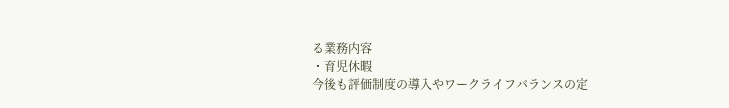る業務内容
・育児休暇
今後も評価制度の導入やワークライフバランスの定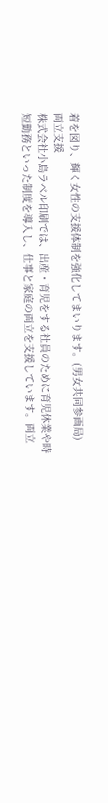着を図り、輝く女性の支援体制を強化してまいります。(男女共同参画局)
両立支援
株式会社小島ラベル印刷では、出産・育児をする社員のために育児休業や時短勤務といった制度を導入し、仕事と家庭の両立を支援しています。両立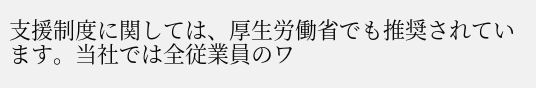支援制度に関しては、厚生労働省でも推奨されています。当社では全従業員のワ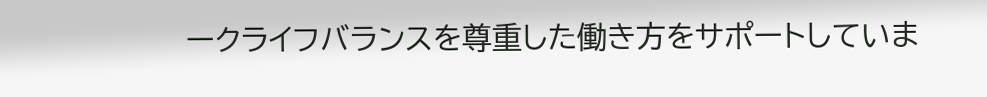ークライフバランスを尊重した働き方をサポートしていま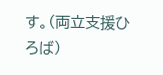す。(両立支援ひろば)